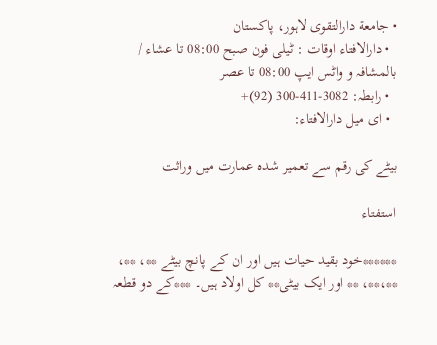• جامعة دارالتقوی لاہور، پاکستان
  • دارالافتاء اوقات : ٹیلی فون صبح 08:00 تا عشاء / بالمشافہ و واٹس ایپ 08:00 تا عصر
  • رابطہ: 3082-411-300 (92)+
  • ای میل دارالافتاء:

بیٹے کی رقم سے تعمیر شدہ عمارت میں وراثت

استفتاء

******خود بقید حیات ہیں اور ان کے پانچ بیٹے **، **، **،**، ** اور ایک بیٹی** کل اولاد ہیں۔ ***کے دو قطعہ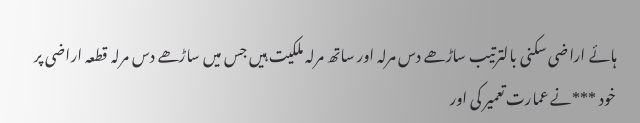ہائے اراضی سکنی بالترتیب ساڑھے دس مرلہ اور ساتھ مرلہ ملکیت ہیں جس میں ساڑھے دس مرلہ قطعہ اراضی پر خود ***نے عمارت تعمیر کی اور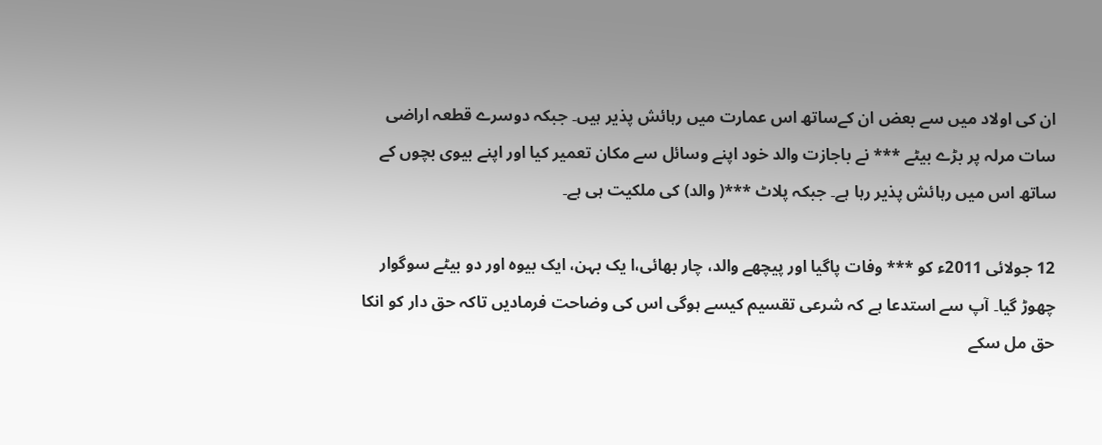ان کی اولاد میں سے بعض ان کےساتھ اس عمارت میں رہائش پذیر ہیں۔ جبکہ دوسرے قطعہ اراضی سات مرلہ پر بڑے بیٹے *** نے باجازت والد خود اپنے وسائل سے مکان تعمیر کیا اور اپنے بیوی بچوں کے ساتھ اس میں رہائش پذیر رہا ہے۔ جبکہ پلاٹ ***( والد) کی ملکیت ہی ہے۔

12 جولائی 2011ء کو *** وفات پاگیا اور پیچھے والد، چار بھائی،ا یک بہن، ایک بیوہ اور دو بیٹے سوگوار چھوڑ گیا۔ آپ سے استدعا ہے کہ شرعی تقسیم کیسے ہوگی اس کی وضاحت فرمادیں تاکہ حق دار کو انکا حق مل سکے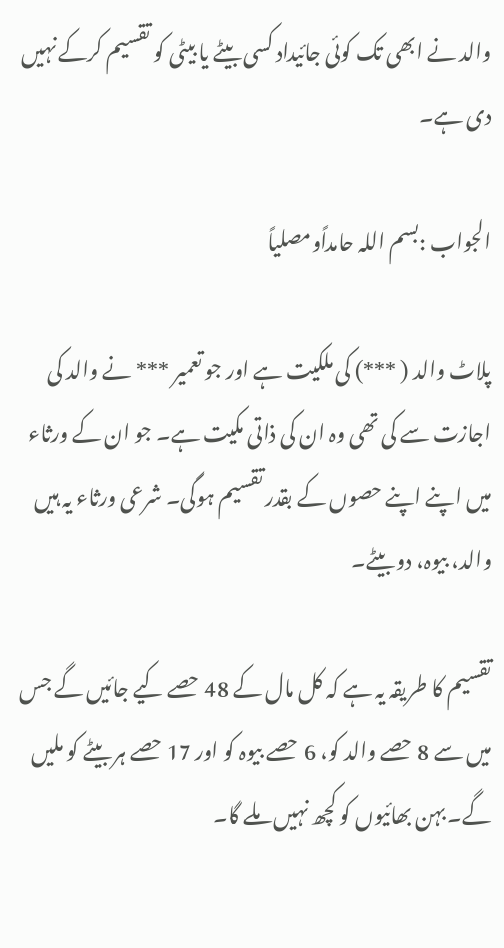والد نے ابھی تک کوئی جائیداد کسی بیٹے یا بیٹی کو تقسیم کرکے نہيں دی ہے۔

الجواب :بسم اللہ حامداًومصلیاً

پلاٹ والد ( ***) کی ملکیت ہے اور جو تعمیر *** نے والد کی اجازت سے کی تھی وہ ان کی ذاتی مکیت ہے۔ جو ان کے ورثاء میں اپنے اپنے حصوں کے بقدر تقسیم ہوگی۔ شرعی ورثاء یہ ہیں والد، بیوہ، دو بیٹے۔

تقسیم کا طریقہ یہ ہے کہ کل مال کے 48 حصے کیے جائیں گے جس میں سے 8 حصے والد کو، 6 حصے بیوہ کو اور 17 حصے ہر بیٹے کو ملیں گے۔ بہن بھائیوں کو کچھ نہیں ملے گا۔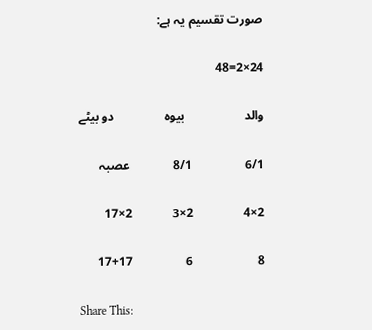صورت تقسیم یہ ہے:

24×2=48

والد                   بیوہ                دو بیٹے

6/1                 8/1              عصبہ

2×4                2×3             2×17

8                     6                 17+17

Share This: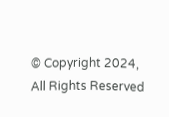© Copyright 2024, All Rights Reserved